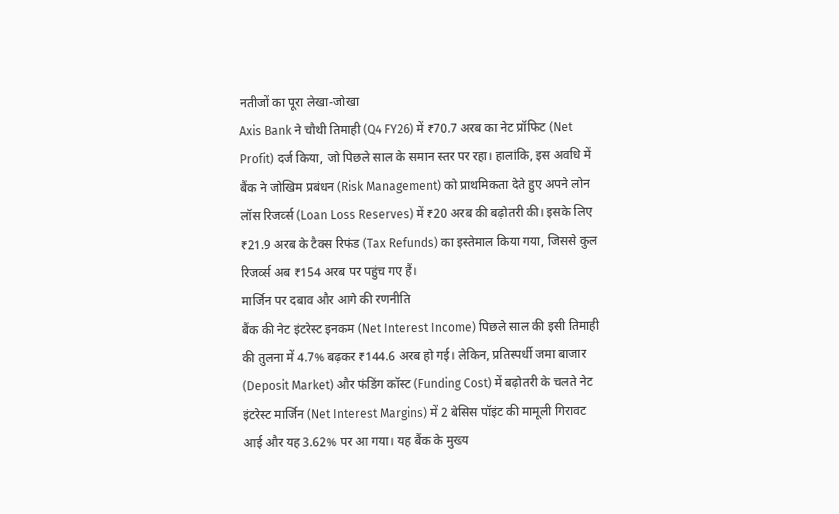नतीजों का पूरा लेखा-जोखा
Axis Bank ने चौथी तिमाही (Q4 FY26) में ₹70.7 अरब का नेट प्रॉफिट (Net Profit) दर्ज किया, जो पिछले साल के समान स्तर पर रहा। हालांकि, इस अवधि में बैंक ने जोखिम प्रबंधन (Risk Management) को प्राथमिकता देते हुए अपने लोन लॉस रिजर्व्स (Loan Loss Reserves) में ₹20 अरब की बढ़ोतरी की। इसके लिए ₹21.9 अरब के टैक्स रिफंड (Tax Refunds) का इस्तेमाल किया गया, जिससे कुल रिजर्व्स अब ₹154 अरब पर पहुंच गए हैं।
मार्जिन पर दबाव और आगे की रणनीति
बैंक की नेट इंटरेस्ट इनकम (Net Interest Income) पिछले साल की इसी तिमाही की तुलना में 4.7% बढ़कर ₹144.6 अरब हो गई। लेकिन, प्रतिस्पर्धी जमा बाजार (Deposit Market) और फंडिंग कॉस्ट (Funding Cost) में बढ़ोतरी के चलते नेट इंटरेस्ट मार्जिन (Net Interest Margins) में 2 बेसिस पॉइंट की मामूली गिरावट आई और यह 3.62% पर आ गया। यह बैंक के मुख्य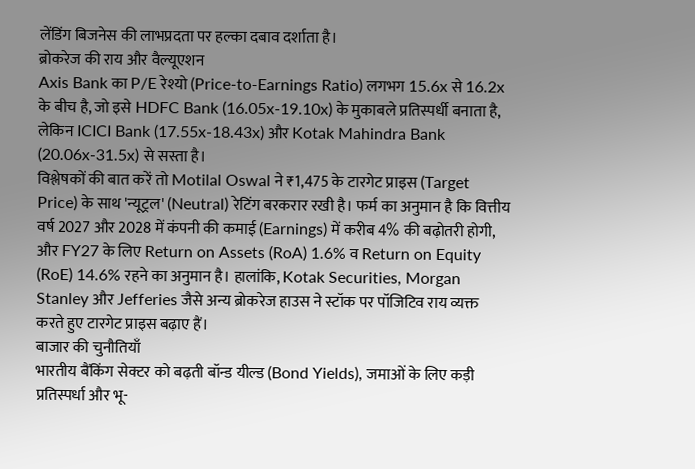लेंडिंग बिजनेस की लाभप्रदता पर हल्का दबाव दर्शाता है।
ब्रोकरेज की राय और वैल्यूएशन
Axis Bank का P/E रेश्यो (Price-to-Earnings Ratio) लगभग 15.6x से 16.2x के बीच है, जो इसे HDFC Bank (16.05x-19.10x) के मुकाबले प्रतिस्पर्धी बनाता है, लेकिन ICICI Bank (17.55x-18.43x) और Kotak Mahindra Bank (20.06x-31.5x) से सस्ता है।
विश्लेषकों की बात करें तो Motilal Oswal ने ₹1,475 के टारगेट प्राइस (Target Price) के साथ 'न्यूट्रल' (Neutral) रेटिंग बरकरार रखी है। फर्म का अनुमान है कि वित्तीय वर्ष 2027 और 2028 में कंपनी की कमाई (Earnings) में करीब 4% की बढ़ोतरी होगी, और FY27 के लिए Return on Assets (RoA) 1.6% व Return on Equity (RoE) 14.6% रहने का अनुमान है। हालांकि, Kotak Securities, Morgan Stanley और Jefferies जैसे अन्य ब्रोकरेज हाउस ने स्टॉक पर पॉजिटिव राय व्यक्त करते हुए टारगेट प्राइस बढ़ाए हैं।
बाजार की चुनौतियाँ
भारतीय बैंकिंग सेक्टर को बढ़ती बॉन्ड यील्ड (Bond Yields), जमाओं के लिए कड़ी प्रतिस्पर्धा और भू-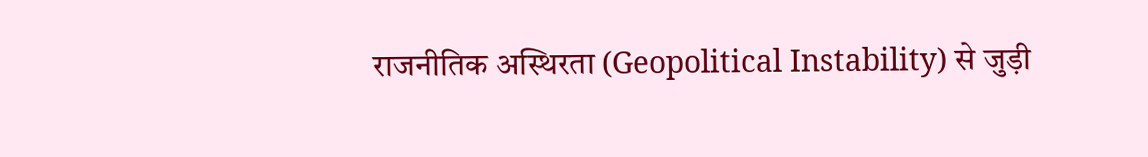राजनीतिक अस्थिरता (Geopolitical Instability) से जुड़ी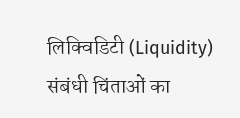लिक्विडिटी (Liquidity) संबंधी चिंताओं का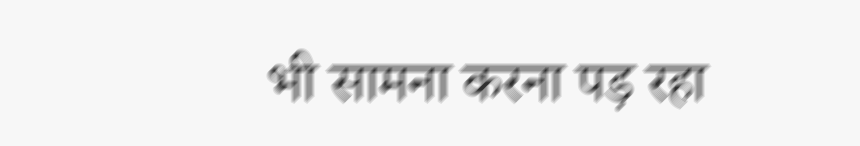भी सामना करना पड़ रहा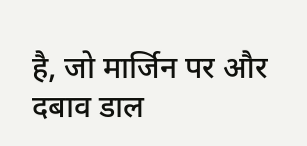है, जो मार्जिन पर और दबाव डाल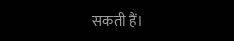सकती हैं।